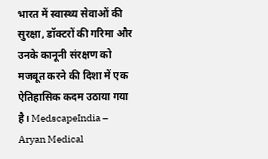भारत में स्वास्थ्य सेवाओं की सुरक्षा, डॉक्टरों की गरिमा और उनके कानूनी संरक्षण को मजबूत करने की दिशा में एक ऐतिहासिक कदम उठाया गया है। MedscapeIndia – Aryan Medical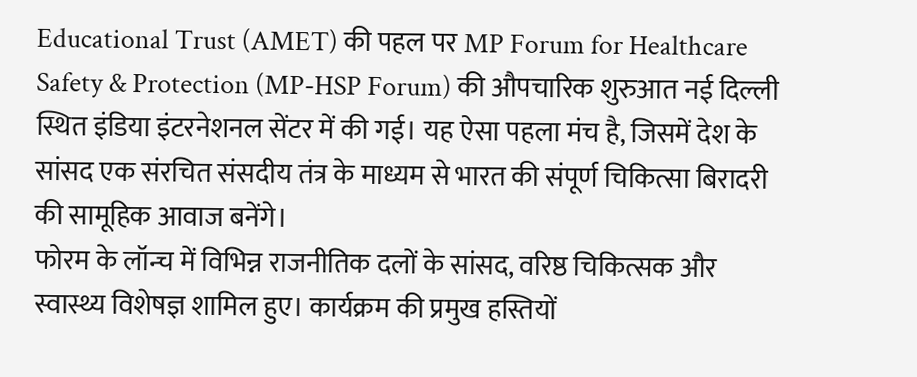Educational Trust (AMET) की पहल पर MP Forum for Healthcare Safety & Protection (MP-HSP Forum) की औपचारिक शुरुआत नई दिल्ली स्थित इंडिया इंटरनेशनल सेंटर में की गई। यह ऐसा पहला मंच है, जिसमें देश के सांसद एक संरचित संसदीय तंत्र के माध्यम से भारत की संपूर्ण चिकित्सा बिरादरी की सामूहिक आवाज बनेंगे।
फोरम के लॉन्च में विभिन्न राजनीतिक दलों के सांसद, वरिष्ठ चिकित्सक और स्वास्थ्य विशेषज्ञ शामिल हुए। कार्यक्रम की प्रमुख हस्तियों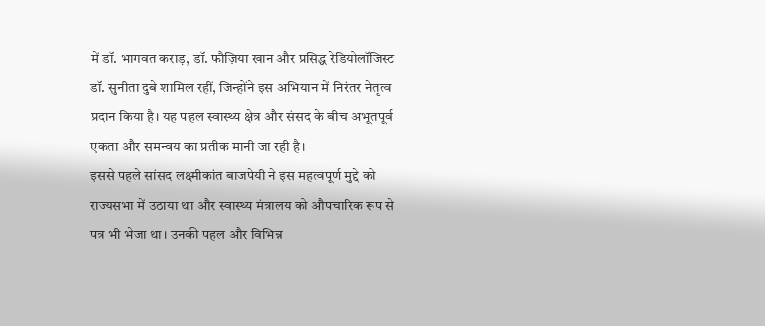में डॉ. भागवत कराड़, डॉ. फौज़िया खान और प्रसिद्ध रेडियोलॉजिस्ट डॉ. सुनीता दुबे शामिल रहीं, जिन्होंने इस अभियान में निरंतर नेतृत्व प्रदान किया है। यह पहल स्वास्थ्य क्षेत्र और संसद के बीच अभूतपूर्व एकता और समन्वय का प्रतीक मानी जा रही है।
इससे पहले सांसद लक्ष्मीकांत बाजपेयी ने इस महत्वपूर्ण मुद्दे को राज्यसभा में उठाया था और स्वास्थ्य मंत्रालय को औपचारिक रूप से पत्र भी भेजा था। उनकी पहल और विभिन्न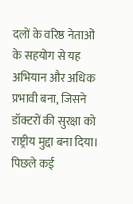दलों के वरिष्ठ नेताओं के सहयोग से यह अभियान और अधिक प्रभावी बना, जिसने डॉक्टरों की सुरक्षा को राष्ट्रीय मुद्दा बना दिया।
पिछले कई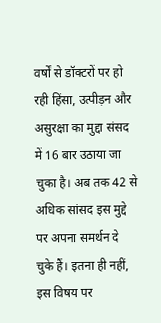वर्षों से डॉक्टरों पर हो रही हिंसा, उत्पीड़न और असुरक्षा का मुद्दा संसद में 16 बार उठाया जा चुका है। अब तक 42 से अधिक सांसद इस मुद्दे पर अपना समर्थन दे चुके हैं। इतना ही नहीं, इस विषय पर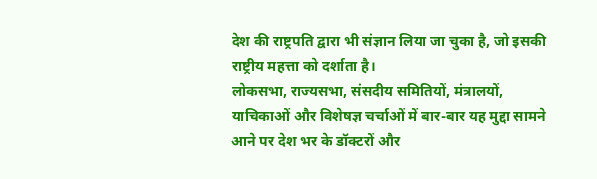देश की राष्ट्रपति द्वारा भी संज्ञान लिया जा चुका है, जो इसकी राष्ट्रीय महत्ता को दर्शाता है।
लोकसभा, राज्यसभा, संसदीय समितियों, मंत्रालयों, याचिकाओं और विशेषज्ञ चर्चाओं में बार-बार यह मुद्दा सामने आने पर देश भर के डॉक्टरों और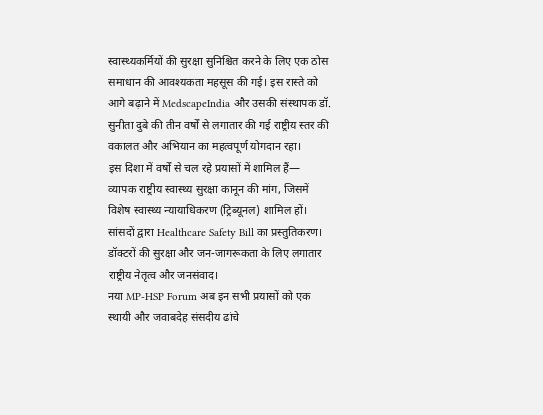स्वास्थ्यकर्मियों की सुरक्षा सुनिश्चित करने के लिए एक ठोस समाधान की आवश्यकता महसूस की गई। इस रास्ते को आगे बढ़ाने में MedscapeIndia और उसकी संस्थापक डॉ. सुनीता दुबे की तीन वर्षों से लगातार की गई राष्ट्रीय स्तर की वकालत और अभियान का महत्वपूर्ण योगदान रहा।
इस दिशा में वर्षों से चल रहे प्रयासों में शामिल हैं—
व्यापक राष्ट्रीय स्वास्थ्य सुरक्षा कानून की मांग, जिसमें विशेष स्वास्थ्य न्यायाधिकरण (ट्रिब्यूनल) शामिल हों।
सांसदों द्वारा Healthcare Safety Bill का प्रस्तुतिकरण।
डॉक्टरों की सुरक्षा और जन-जागरूकता के लिए लगातार राष्ट्रीय नेतृत्व और जनसंवाद।
नया MP-HSP Forum अब इन सभी प्रयासों को एक स्थायी और जवाबदेह संसदीय ढांचे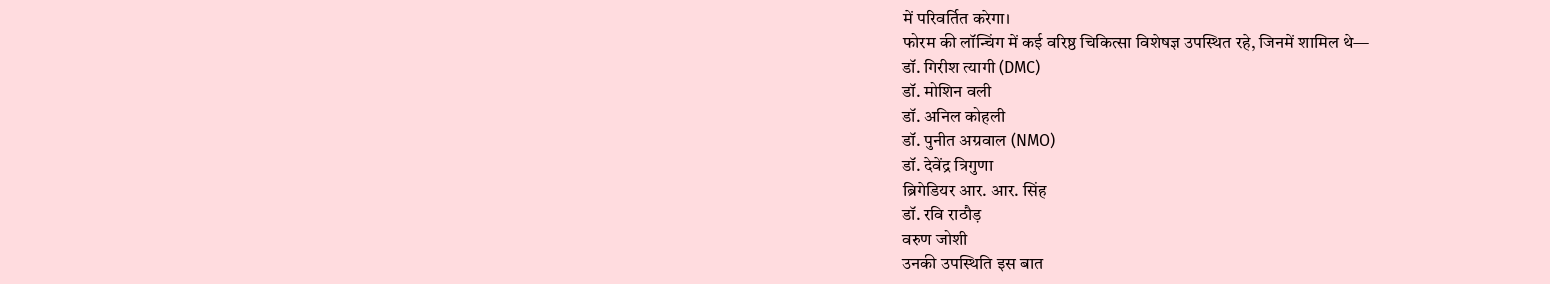में परिवर्तित करेगा।
फोरम की लॉन्चिंग में कई वरिष्ठ चिकित्सा विशेषज्ञ उपस्थित रहे, जिनमें शामिल थे—
डॉ. गिरीश त्यागी (DMC)
डॉ. मोशिन वली
डॉ. अनिल कोहली
डॉ. पुनीत अग्रवाल (NMO)
डॉ. देवेंद्र त्रिगुणा
ब्रिगेडियर आर. आर. सिंह
डॉ. रवि राठौड़
वरुण जोशी
उनकी उपस्थिति इस बात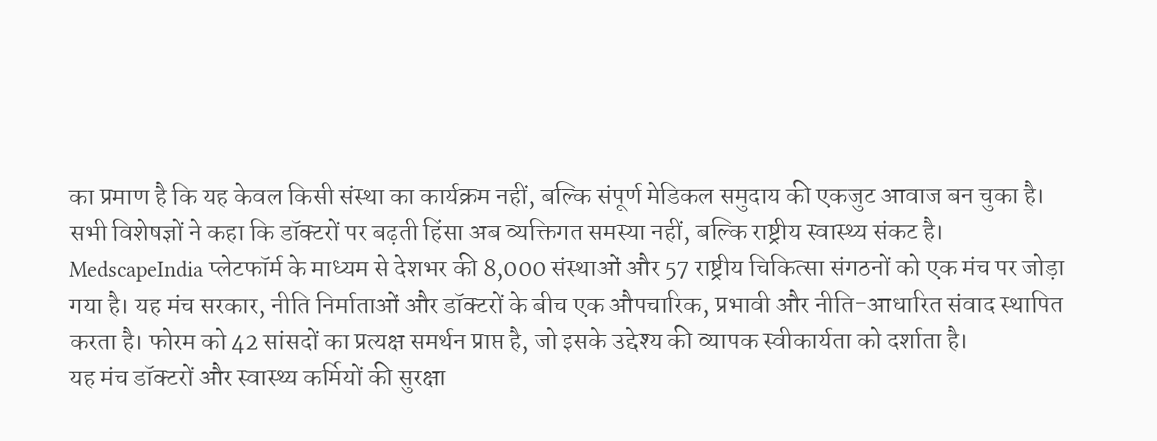का प्रमाण है कि यह केवल किसी संस्था का कार्यक्रम नहीं, बल्कि संपूर्ण मेडिकल समुदाय की एकजुट आवाज बन चुका है। सभी विशेषज्ञों ने कहा कि डॉक्टरों पर बढ़ती हिंसा अब व्यक्तिगत समस्या नहीं, बल्कि राष्ट्रीय स्वास्थ्य संकट है।
MedscapeIndia प्लेटफॉर्म के माध्यम से देशभर की 8,000 संस्थाओं और 57 राष्ट्रीय चिकित्सा संगठनों को एक मंच पर जोड़ा गया है। यह मंच सरकार, नीति निर्माताओं और डॉक्टरों के बीच एक औपचारिक, प्रभावी और नीति-आधारित संवाद स्थापित करता है। फोरम को 42 सांसदों का प्रत्यक्ष समर्थन प्राप्त है, जो इसके उद्देश्य की व्यापक स्वीकार्यता को दर्शाता है।
यह मंच डॉक्टरों और स्वास्थ्य कर्मियों की सुरक्षा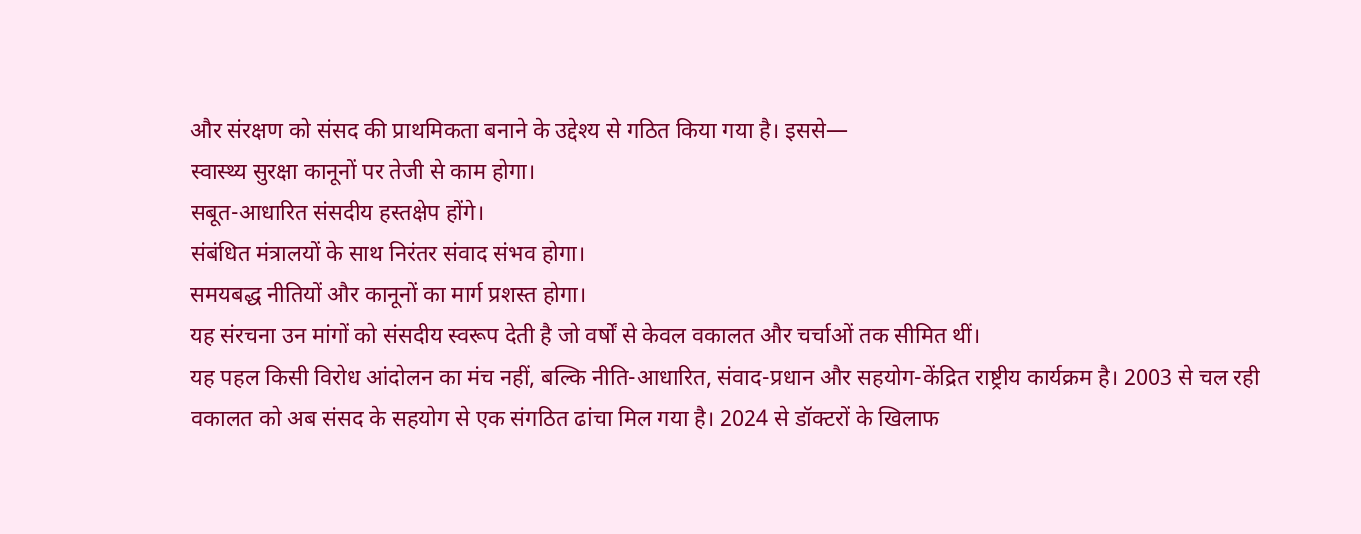और संरक्षण को संसद की प्राथमिकता बनाने के उद्देश्य से गठित किया गया है। इससे—
स्वास्थ्य सुरक्षा कानूनों पर तेजी से काम होगा।
सबूत-आधारित संसदीय हस्तक्षेप होंगे।
संबंधित मंत्रालयों के साथ निरंतर संवाद संभव होगा।
समयबद्ध नीतियों और कानूनों का मार्ग प्रशस्त होगा।
यह संरचना उन मांगों को संसदीय स्वरूप देती है जो वर्षों से केवल वकालत और चर्चाओं तक सीमित थीं।
यह पहल किसी विरोध आंदोलन का मंच नहीं, बल्कि नीति-आधारित, संवाद-प्रधान और सहयोग-केंद्रित राष्ट्रीय कार्यक्रम है। 2003 से चल रही वकालत को अब संसद के सहयोग से एक संगठित ढांचा मिल गया है। 2024 से डॉक्टरों के खिलाफ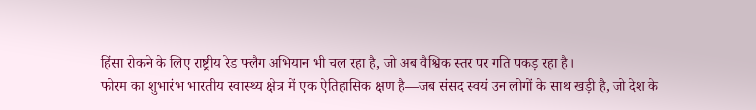हिंसा रोकने के लिए राष्ट्रीय रेड फ्लैग अभियान भी चल रहा है, जो अब वैश्विक स्तर पर गति पकड़ रहा है।
फोरम का शुभारंभ भारतीय स्वास्थ्य क्षेत्र में एक ऐतिहासिक क्षण है—जब संसद स्वयं उन लोगों के साथ खड़ी है, जो देश के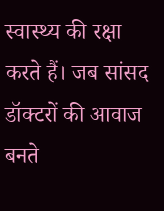स्वास्थ्य की रक्षा करते हैं। जब सांसद डॉक्टरों की आवाज बनते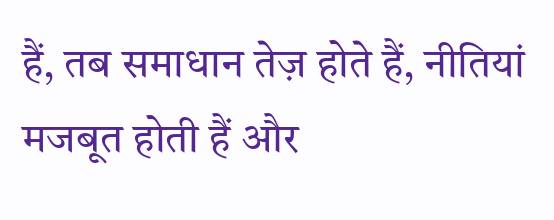हैं, तब समाधान तेज़ होते हैं, नीतियां मजबूत होती हैं और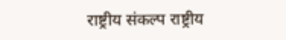राष्ट्रीय संकल्प राष्ट्रीय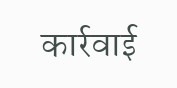कार्रवाई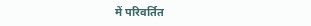में परिवर्तित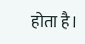होता है।